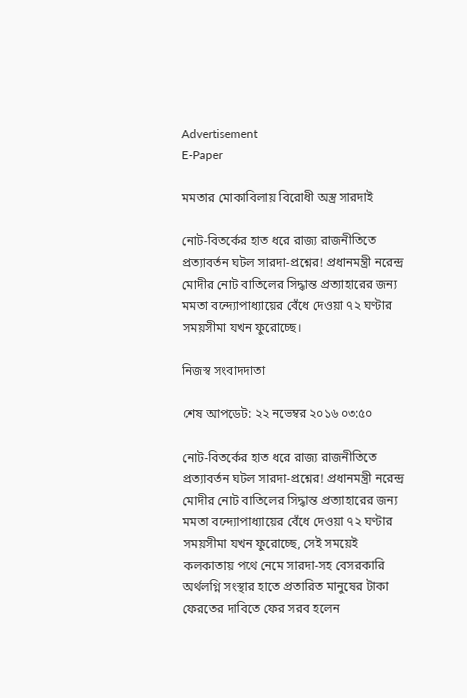Advertisement
E-Paper

মমতার মোকাবিলায় বিরোধী অস্ত্র সারদাই

নোট-বিতর্কের হাত ধরে রাজ্য রাজনীতিতে প্রত্যাবর্তন ঘটল সারদা-প্রশ্নের! প্রধানমন্ত্রী নরেন্দ্র মোদীর নোট বাতিলের সিদ্ধান্ত প্রত্যাহারের জন্য মমতা বন্দ্যোপাধ্যায়ের বেঁধে দেওয়া ৭২ ঘণ্টার সময়সীমা যখন ফুরোচ্ছে।

নিজস্ব সংবাদদাতা

শেষ আপডেট: ২২ নভেম্বর ২০১৬ ০৩:৫০

নোট-বিতর্কের হাত ধরে রাজ্য রাজনীতিতে প্রত্যাবর্তন ঘটল সারদা-প্রশ্নের! প্রধানমন্ত্রী নরেন্দ্র মোদীর নোট বাতিলের সিদ্ধান্ত প্রত্যাহারের জন্য মমতা বন্দ্যোপাধ্যায়ের বেঁধে দেওয়া ৭২ ঘণ্টার সময়সীমা যখন ফুরোচ্ছে, সেই সময়েই কলকাতায় পথে নেমে সারদা-সহ বেসরকারি অর্থলগ্নি সংস্থার হাতে প্রতারিত মানুষের টাকা ফেরতের দাবিতে ফের সরব হলেন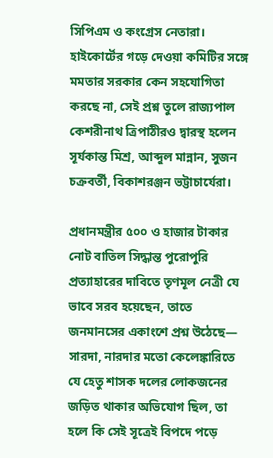সিপিএম ও কংগ্রেস নেতারা। হাইকোর্টের গড়ে দেওয়া কমিটির সঙ্গে মমতার সরকার কেন সহযোগিতা করছে না, সেই প্রশ্ন তুলে রাজ্যপাল কেশরীনাথ ত্রিপাঠীরও দ্বারস্থ হলেন সূর্যকান্ত মিশ্র, আব্দুল মান্নান, সুজন চক্রবর্তী, বিকাশরঞ্জন ভট্টাচার্যেরা।

প্রধানমন্ত্রীর ৫০০ ও হাজার টাকার নোট বাতিল সিদ্ধান্ত পুরোপুরি প্রত্যাহারের দাবিতে তৃণমূল নেত্রী যে ভাবে সরব হয়েছেন, তাতে জনমানসের একাংশে প্রশ্ন উঠেছে— সারদা, নারদার মতো কেলেঙ্কারিতে যে হেতু শাসক দলের লোকজনের জড়িত থাকার অভিযোগ ছিল, তা হলে কি সেই সূত্রেই বিপদে পড়ে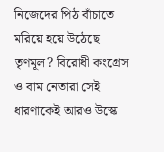নিজেদের পিঠ বাঁচাতে মরিয়ে হয়ে উঠেছে তৃণমূল? বিরোধী কংগ্রেস ও বাম নেতারা সেই ধারণাকেই আরও উস্কে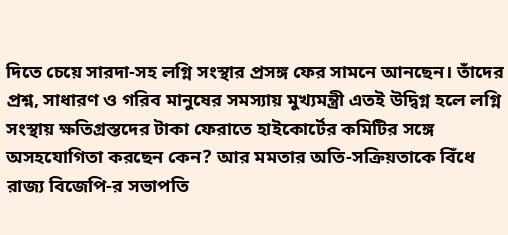দিতে চেয়ে সারদা-সহ লগ্নি সংস্থার প্রসঙ্গ ফের সামনে আনছেন। তাঁদের প্রশ্ন, সাধারণ ও গরিব মানুষের সমস্যায় মুখ্যমন্ত্রী এতই উদ্বিগ্ন হলে লগ্নি সংস্থায় ক্ষতিগ্রস্তদের টাকা ফেরাতে হাইকোর্টের কমিটির সঙ্গে অসহযোগিতা করছেন কেন? আর মমতার অতি-সক্রিয়তাকে বিঁধে রাজ্য বিজেপি-র সভাপতি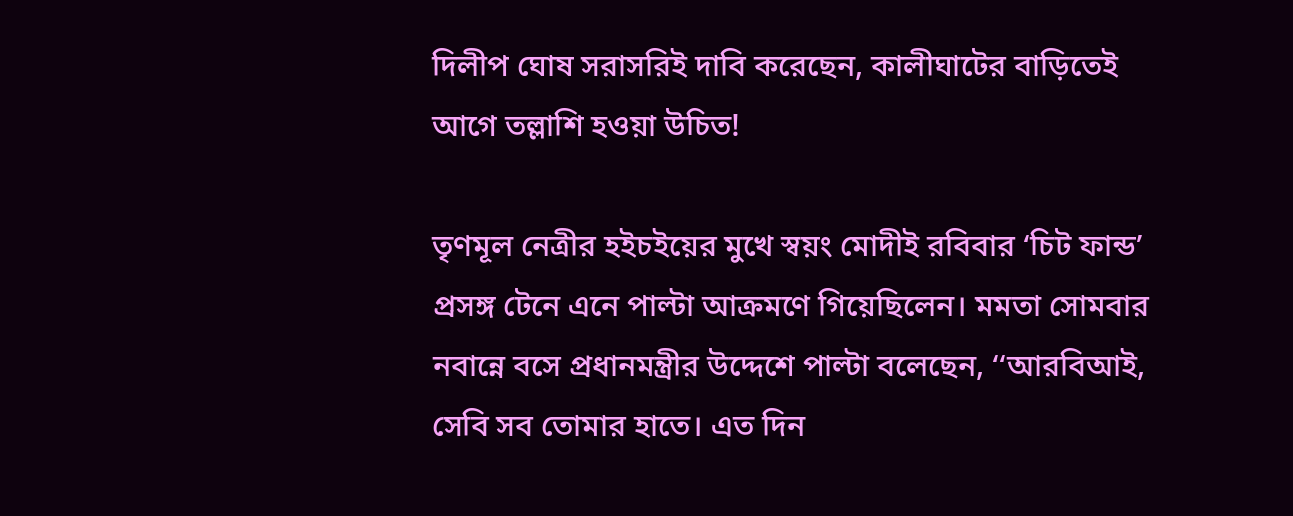দিলীপ ঘোষ সরাসরিই দাবি করেছেন, কালীঘাটের বাড়িতেই আগে তল্লাশি হওয়া উচিত!

তৃণমূল নেত্রীর হইচইয়ের মুখে স্বয়ং মোদীই রবিবার ‘চিট ফান্ড’ প্রসঙ্গ টেনে এনে পাল্টা আক্রমণে গিয়েছিলেন। মমতা সোমবার নবান্নে বসে প্রধানমন্ত্রীর উদ্দেশে পাল্টা বলেছেন, ‘‘আরবিআই, সেবি সব তোমার হাতে। এত দিন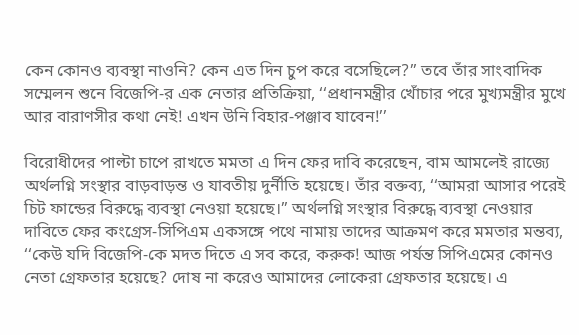কেন কোনও ব্যবস্থা নাওনি? কেন এত দিন চুপ করে বসেছিলে?’’ তবে তাঁর সাংবাদিক সম্মেলন শুনে বিজেপি-র এক নেতার প্রতিক্রিয়া, ‘‘প্রধানমন্ত্রীর খোঁচার পরে মুখ্যমন্ত্রীর মুখে আর বারাণসীর কথা নেই! এখন উনি বিহার-পঞ্জাব যাবেন!’’

বিরোধীদের পাল্টা চাপে রাখতে মমতা এ দিন ফের দাবি করেছেন, বাম আমলেই রাজ্যে অর্থলগ্নি সংস্থার বাড়বাড়ন্ত ও যাবতীয় দুর্নীতি হয়েছে। তাঁর বক্তব্য, ‘‘আমরা আসার পরেই চিট ফান্ডের বিরুদ্ধে ব্যবস্থা নেওয়া হয়েছে।’’ অর্থলগ্নি সংস্থার বিরুদ্ধে ব্যবস্থা নেওয়ার দাবিতে ফের কংগ্রেস-সিপিএম একসঙ্গে পথে নামায় তাদের আক্রমণ করে মমতার মন্তব্য, ‘‘কেউ যদি বিজেপি-কে মদত দিতে এ সব করে, করুক! আজ পর্যন্ত সিপিএমের কোনও নেতা গ্রেফতার হয়েছে? দোষ না করেও আমাদের লোকেরা গ্রেফতার হয়েছে। এ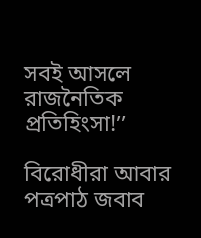সবই আসলে রাজনৈতিক প্রতিহিংসা!’’

বিরোধীরা আবার পত্রপাঠ জবাব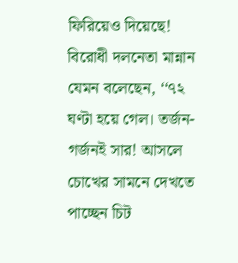ফিরিয়েও দিয়েছে! বিরোধী দলনেতা মান্নান যেমন বলেছেন, ‘‘৭২ ঘণ্টা হয়ে গেল। তর্জন-গর্জনই সার! আসলে চোখের সামনে দেখতে পাচ্ছেন চিট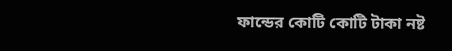ফান্ডের কোটি কোটি টাকা নষ্ট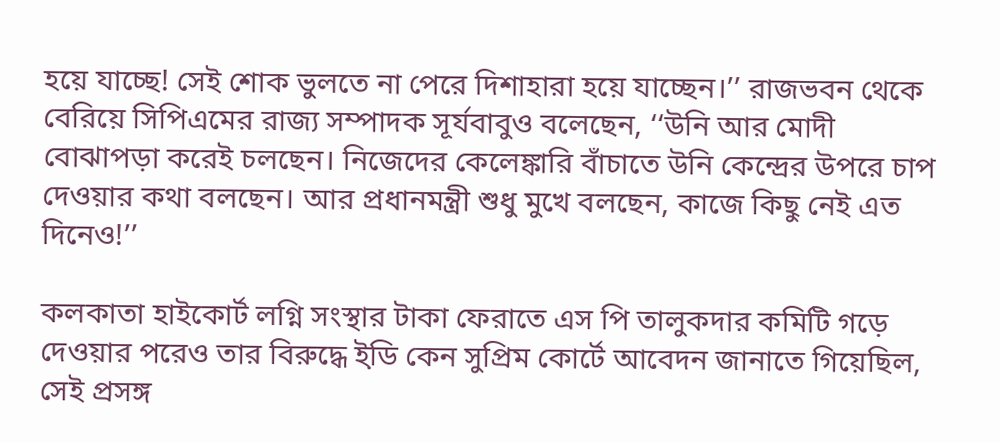হয়ে যাচ্ছে! সেই শোক ভুলতে না পেরে দিশাহারা হয়ে যাচ্ছেন।’’ রাজভবন থেকে বেরিয়ে সিপিএমের রাজ্য সম্পাদক সূর্যবাবুও বলেছেন, ‘‘উনি আর মোদী বোঝাপড়া করেই চলছেন। নিজেদের কেলেঙ্কারি বাঁচাতে উনি কেন্দ্রের উপরে চাপ দেওয়ার কথা বলছেন। আর প্রধানমন্ত্রী শুধু মুখে বলছেন, কাজে কিছু নেই এত দিনেও!’’

কলকাতা হাইকোর্ট লগ্নি সংস্থার টাকা ফেরাতে এস পি তালুকদার কমিটি গড়ে দেওয়ার পরেও তার বিরুদ্ধে ই়ডি কেন সুপ্রিম কোর্টে আবেদন জানাতে গিয়েছিল, সেই প্রসঙ্গ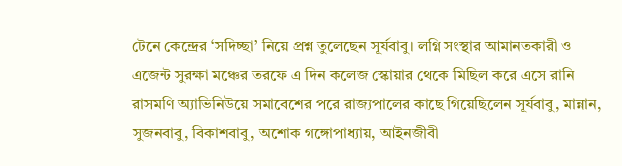টেনে কেন্দ্রের ‘সদিচ্ছা’ নিয়ে প্রশ্ন তুলেছেন সূর্যবাবু। লগ্নি সংস্থার আমানতকারী ও এজেন্ট সুরক্ষা মঞ্চের তরফে এ দিন কলেজ স্কোয়ার থেকে মিছিল করে এসে রানি রাসমণি অ্যাভিনিউয়ে সমাবেশের পরে রাজ্যপালের কাছে গিয়েছিলেন সূর্যবাবু, মান্নান, সুজনবাবু, বিকাশবাবু, অশোক গঙ্গোপাধ্যায়, আইনজীবী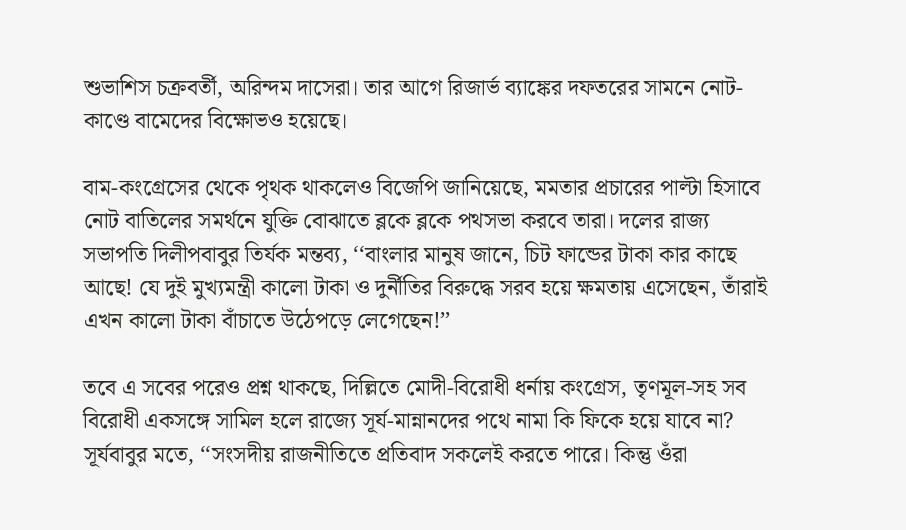শুভাশিস চক্রবর্তী, অরিন্দম দাসেরা। তার আগে রিজার্ভ ব্যাঙ্কের দফতরের সামনে নোট-কাণ্ডে বামেদের বিক্ষোভও হয়েছে।

বাম-কংগ্রেসের থেকে পৃথক থাকলেও বিজেপি জানিয়েছে, মমতার প্রচারের পাল্টা হিসাবে নোট বাতিলের সমর্থনে যুক্তি বোঝাতে ব্লকে ব্লকে পথসভা করবে তারা। দলের রাজ্য সভাপতি দিলীপবাবুর তির্যক মন্তব্য, ‘‘বাংলার মানুষ জানে, চিট ফান্ডের টাকা কার কাছে আছে! যে দুই মুখ্যমন্ত্রী কালো টাকা ও দুর্নীতির বিরুদ্ধে সরব হয়ে ক্ষমতায় এসেছেন, তাঁরাই এখন কালো টাকা বাঁচাতে উঠেপড়ে লেগেছেন!’’

তবে এ সবের পরেও প্রশ্ন থাকছে, দিল্লিতে মোদী-বিরোধী ধর্নায় কংগ্রেস, তৃণমূল-সহ সব বিরোধী একসঙ্গে সামিল হলে রাজ্যে সূর্য-মান্নানদের পথে নামা কি ফিকে হয়ে যাবে না? সূর্যবাবুর মতে, ‘‘সংসদীয় রাজনীতিতে প্রতিবাদ সকলেই করতে পারে। কিন্তু ওঁরা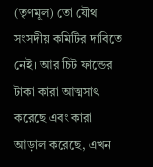(তৃণমূল) তো যৌথ সংসদীয় কমিটির দাবিতে নেই। আর চিট ফান্ডের টাকা কারা আত্মসাৎ করেছে এবং কারা আড়াল করেছে, এখন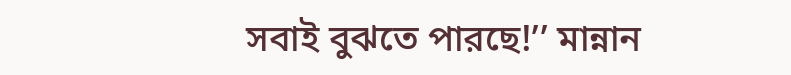সবাই বুঝতে পারছে!’’ মান্নান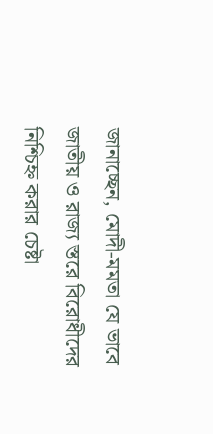জানাচ্ছেন, মোদী-মমতা যে ভাবে জাতীয় ও রাজ্য স্তরে বিরোধীদের নিশ্চিহ্ন করার চেষ্টা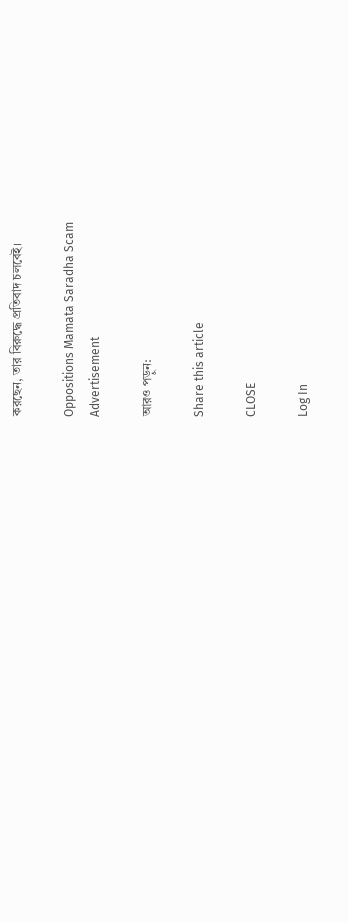করছেন, তার বিরুদ্ধে প্রতিবাদ চলবেই।

Oppositions Mamata Saradha Scam
Advertisement

আরও পড়ুন:

Share this article

CLOSE

Log In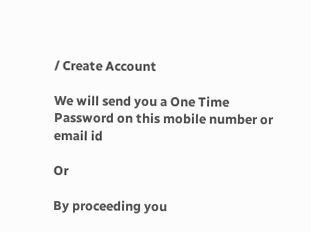/ Create Account

We will send you a One Time Password on this mobile number or email id

Or

By proceeding you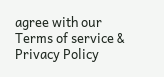agree with our Terms of service & Privacy Policy